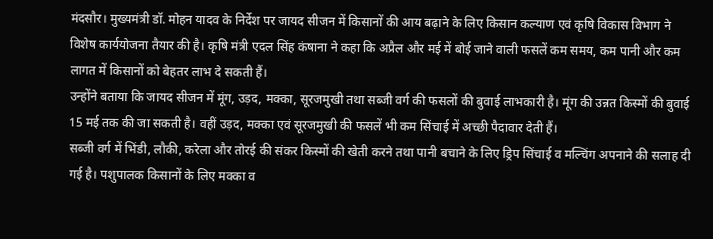मंदसौर। मुख्यमंत्री डॉ. मोहन यादव के निर्देश पर जायद सीजन में किसानों की आय बढ़ाने के लिए किसान कल्याण एवं कृषि विकास विभाग ने विशेष कार्ययोजना तैयार की है। कृषि मंत्री एदल सिंह कंषाना ने कहा कि अप्रैल और मई में बोई जाने वाली फसलें कम समय, कम पानी और कम लागत में किसानों को बेहतर लाभ दे सकती हैं।
उन्होंने बताया कि जायद सीजन में मूंग, उड़द, मक्का, सूरजमुखी तथा सब्जी वर्ग की फसलों की बुवाई लाभकारी है। मूंग की उन्नत किस्मों की बुवाई 15 मई तक की जा सकती है। वहीं उड़द, मक्का एवं सूरजमुखी की फसलें भी कम सिंचाई में अच्छी पैदावार देती हैं।
सब्जी वर्ग में भिंडी, लौकी, करेला और तोरई की संकर किस्मों की खेती करने तथा पानी बचाने के लिए ड्रिप सिंचाई व मल्चिंग अपनाने की सलाह दी गई है। पशुपालक किसानों के लिए मक्का व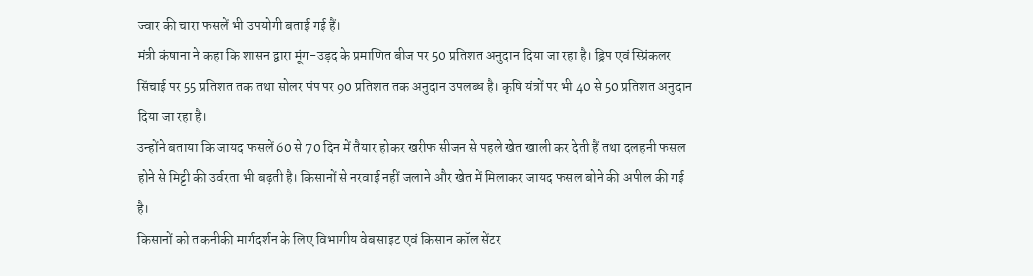ज्वार की चारा फसलें भी उपयोगी बताई गई हैं।
मंत्री कंषाना ने कहा कि शासन द्वारा मूंग-उड़द के प्रमाणित बीज पर 50 प्रतिशत अनुदान दिया जा रहा है। ड्रिप एवं स्प्रिंकलर सिंचाई पर 55 प्रतिशत तक तथा सोलर पंप पर 90 प्रतिशत तक अनुदान उपलब्ध है। कृषि यंत्रों पर भी 40 से 50 प्रतिशत अनुदान दिया जा रहा है।
उन्होंने बताया कि जायद फसलें 60 से 70 दिन में तैयार होकर खरीफ सीजन से पहले खेत खाली कर देती हैं तथा दलहनी फसल होने से मिट्टी की उर्वरता भी बढ़ती है। किसानों से नरवाई नहीं जलाने और खेत में मिलाकर जायद फसल बोने की अपील की गई है।
किसानों को तकनीकी मार्गदर्शन के लिए विभागीय वेबसाइट एवं किसान कॉल सेंटर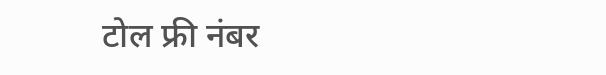टोल फ्री नंबर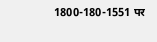1800-180-1551 पर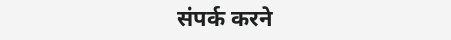संपर्क करने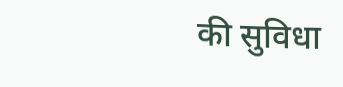की सुविधा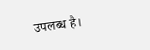उपलब्ध है।